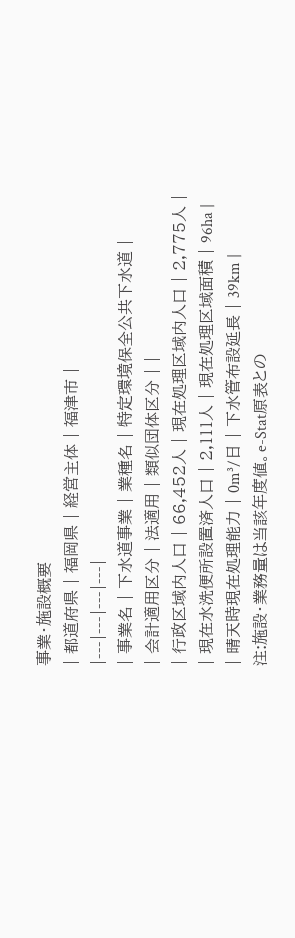事業・施設概要
| 都道府県 | 福岡県 | 経営主体 | 福津市 |
|---|---|---|---|
| 事業名 | 下水道事業 | 業種名 | 特定環境保全公共下水道 |
| 会計適用区分 | 法適用 | 類似団体区分 | |
| 行政区域内人口 | 66,452人 | 現在処理区域内人口 | 2,775人 |
| 現在水洗便所設置済人口 | 2,111人 | 現在処理区域面積 | 96ha |
| 晴天時現在処理能力 | 0m³/日 | 下水管布設延長 | 39km |
注:施設・業務量は当該年度値。e-Stat原表との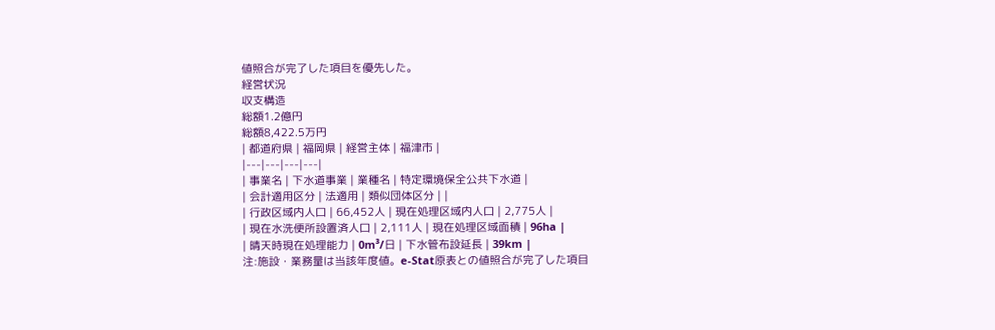値照合が完了した項目を優先した。
経営状況
収支構造
総額1.2億円
総額8,422.5万円
| 都道府県 | 福岡県 | 経営主体 | 福津市 |
|---|---|---|---|
| 事業名 | 下水道事業 | 業種名 | 特定環境保全公共下水道 |
| 会計適用区分 | 法適用 | 類似団体区分 | |
| 行政区域内人口 | 66,452人 | 現在処理区域内人口 | 2,775人 |
| 現在水洗便所設置済人口 | 2,111人 | 現在処理区域面積 | 96ha |
| 晴天時現在処理能力 | 0m³/日 | 下水管布設延長 | 39km |
注:施設・業務量は当該年度値。e-Stat原表との値照合が完了した項目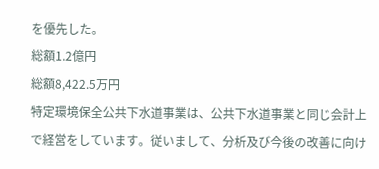を優先した。
総額1.2億円
総額8,422.5万円
特定環境保全公共下水道事業は、公共下水道事業と同じ会計上で経営をしています。従いまして、分析及び今後の改善に向け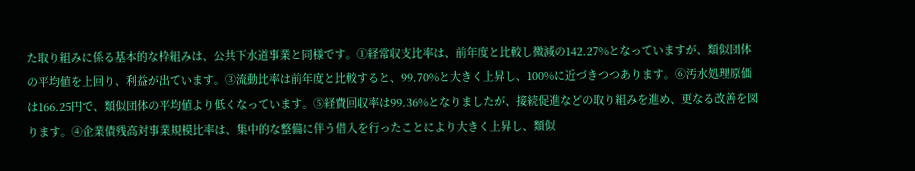た取り組みに係る基本的な枠組みは、公共下水道事業と同様です。①経常収支比率は、前年度と比較し微減の142.27%となっていますが、類似団体の平均値を上回り、利益が出ています。③流動比率は前年度と比較すると、99.70%と大きく上昇し、100%に近づきつつあります。⑥汚水処理原価は166.25円で、類似団体の平均値より低くなっています。⑤経費回収率は99.36%となりましたが、接続促進などの取り組みを進め、更なる改善を図ります。④企業債残高対事業規模比率は、集中的な整備に伴う借入を行ったことにより大きく上昇し、類似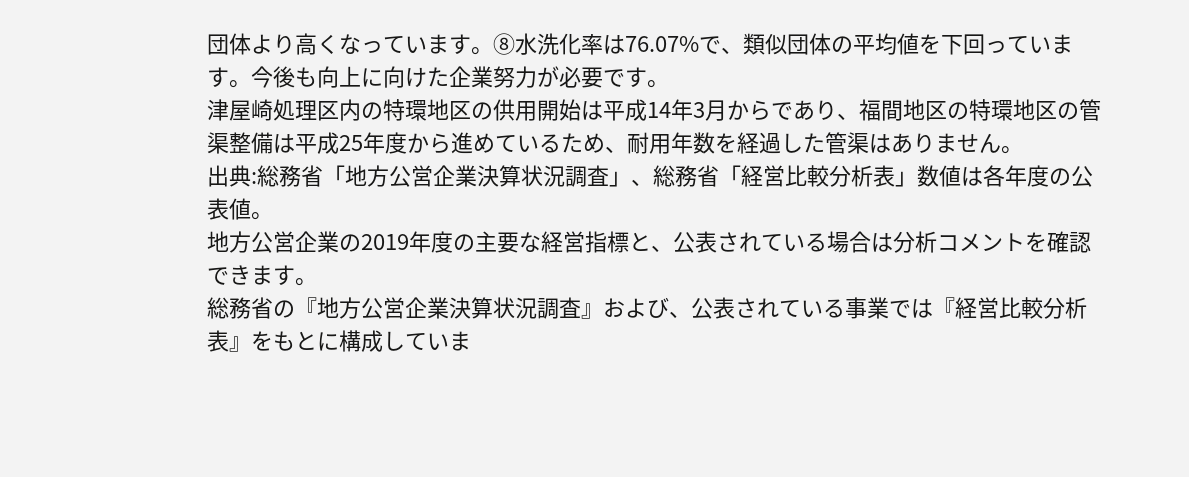団体より高くなっています。⑧水洗化率は76.07%で、類似団体の平均値を下回っています。今後も向上に向けた企業努力が必要です。
津屋崎処理区内の特環地区の供用開始は平成14年3月からであり、福間地区の特環地区の管渠整備は平成25年度から進めているため、耐用年数を経過した管渠はありません。
出典:総務省「地方公営企業決算状況調査」、総務省「経営比較分析表」数値は各年度の公表値。
地方公営企業の2019年度の主要な経営指標と、公表されている場合は分析コメントを確認できます。
総務省の『地方公営企業決算状況調査』および、公表されている事業では『経営比較分析表』をもとに構成していま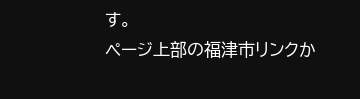す。
ページ上部の福津市リンクか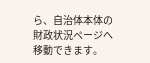ら、自治体本体の財政状況ページへ移動できます。